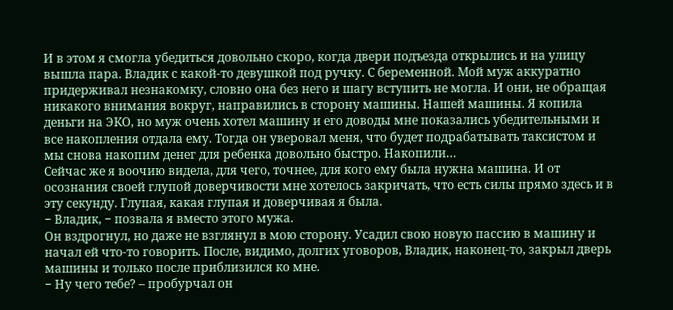И в этом я смогла убедиться довольно скоро, когда двери подъезда открылись и на улицу вышла пара. Владик с какой-то девушкой под ручку. С беременной. Мой муж аккуратно придерживал незнакомку, словно она без него и шагу вступить не могла. И они, не обращая никакого внимания вокруг, направились в сторону машины. Нашей машины. Я копила деньги на ЭКО, но муж очень хотел машину и его доводы мне показались убедительными и все накопления отдала ему. Тогда он уверовал меня, что будет подрабатывать таксистом и мы снова накопим денег для ребенка довольно быстро. Накопили…
Сейчас же я воочию видела, для чего, точнее, для кого ему была нужна машина. И от осознания своей глупой доверчивости мне хотелось закричать, что есть силы прямо здесь и в эту секунду. Глупая, какая глупая и доверчивая я была.
− Владик, − позвала я вместо этого мужа.
Он вздрогнул, но даже не взглянул в мою сторону. Усадил свою новую пассию в машину и начал ей что-то говорить. После, видимо, долгих уговоров, Владик, наконец-то, закрыл дверь машины и только после приблизился ко мне.
− Ну чего тебе? – пробурчал он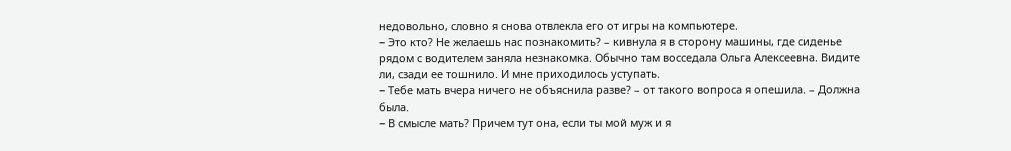недовольно, словно я снова отвлекла его от игры на компьютере.
− Это кто? Не желаешь нас познакомить? – кивнула я в сторону машины, где сиденье рядом с водителем заняла незнакомка. Обычно там восседала Ольга Алексеевна. Видите ли, сзади ее тошнило. И мне приходилось уступать.
− Тебе мать вчера ничего не объяснила разве? – от такого вопроса я опешила. – Должна была.
− В смысле мать? Причем тут она, если ты мой муж и я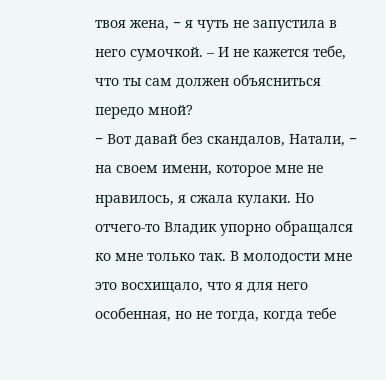твоя жена, − я чуть не запустила в него сумочкой. – И не кажется тебе, что ты сам должен объясниться передо мной?
− Вот давай без скандалов, Натали, − на своем имени, которое мне не нравилось, я сжала кулаки. Но отчего-то Владик упорно обращался ко мне только так. В молодости мне это восхищало, что я для него особенная, но не тогда, когда тебе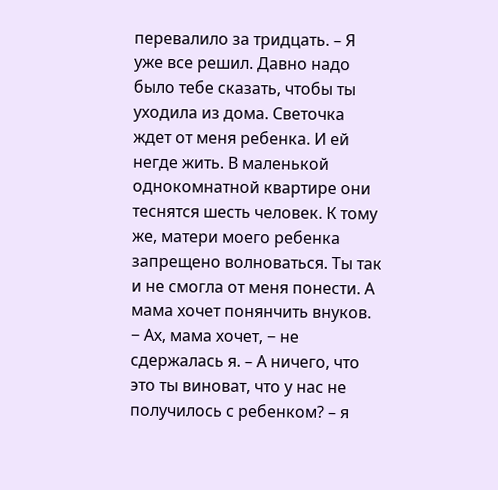перевалило за тридцать. – Я уже все решил. Давно надо было тебе сказать, чтобы ты уходила из дома. Светочка ждет от меня ребенка. И ей негде жить. В маленькой однокомнатной квартире они теснятся шесть человек. К тому же, матери моего ребенка запрещено волноваться. Ты так и не смогла от меня понести. А мама хочет понянчить внуков.
− Ах, мама хочет, − не сдержалась я. – А ничего, что это ты виноват, что у нас не получилось с ребенком? – я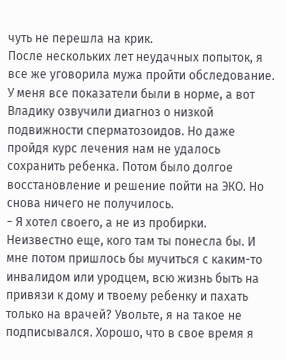чуть не перешла на крик.
После нескольких лет неудачных попыток, я все же уговорила мужа пройти обследование. У меня все показатели были в норме, а вот Владику озвучили диагноз о низкой подвижности сперматозоидов. Но даже пройдя курс лечения нам не удалось сохранить ребенка. Потом было долгое восстановление и решение пойти на ЭКО. Но снова ничего не получилось.
− Я хотел своего, а не из пробирки. Неизвестно еще, кого там ты понесла бы. И мне потом пришлось бы мучиться с каким-то инвалидом или уродцем, всю жизнь быть на привязи к дому и твоему ребенку и пахать только на врачей? Увольте, я на такое не подписывался. Хорошо, что в свое время я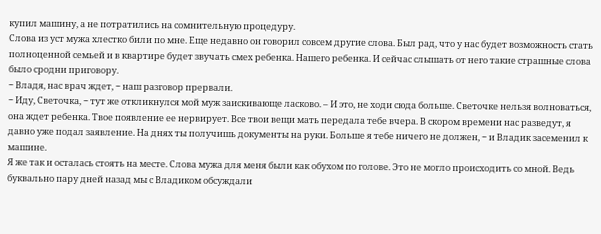купил машину, а не потратились на сомнительную процедуру.
Слова из уст мужа хлестко били по мне. Еще недавно он говорил совсем другие слова. Был рад, что у нас будет возможность стать полноценной семьей и в квартире будет звучать смех ребенка. Нашего ребенка. И сейчас слышать от него такие страшные слова было сродни приговору.
− Владя, нас врач ждет, − наш разговор прервали.
− Иду, Светочка, − тут же откликнулся мой муж заискивающе ласково. – И это, не ходи сюда больше. Светочке нельзя волноваться, она ждет ребенка. Твое появление ее нервирует. Все твои вещи мать передала тебе вчера. В скором времени нас разведут, я давно уже подал заявление. На днях ты получишь документы на руки. Больше я тебе ничего не должен, − и Владик засеменил к машине.
Я же так и осталась стоять на месте. Слова мужа для меня были как обухом по голове. Это не могло происходить со мной. Ведь буквально пару дней назад мы с Владиком обсуждали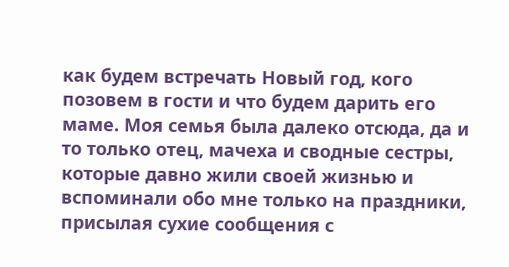как будем встречать Новый год, кого позовем в гости и что будем дарить его маме. Моя семья была далеко отсюда, да и то только отец, мачеха и сводные сестры, которые давно жили своей жизнью и вспоминали обо мне только на праздники, присылая сухие сообщения с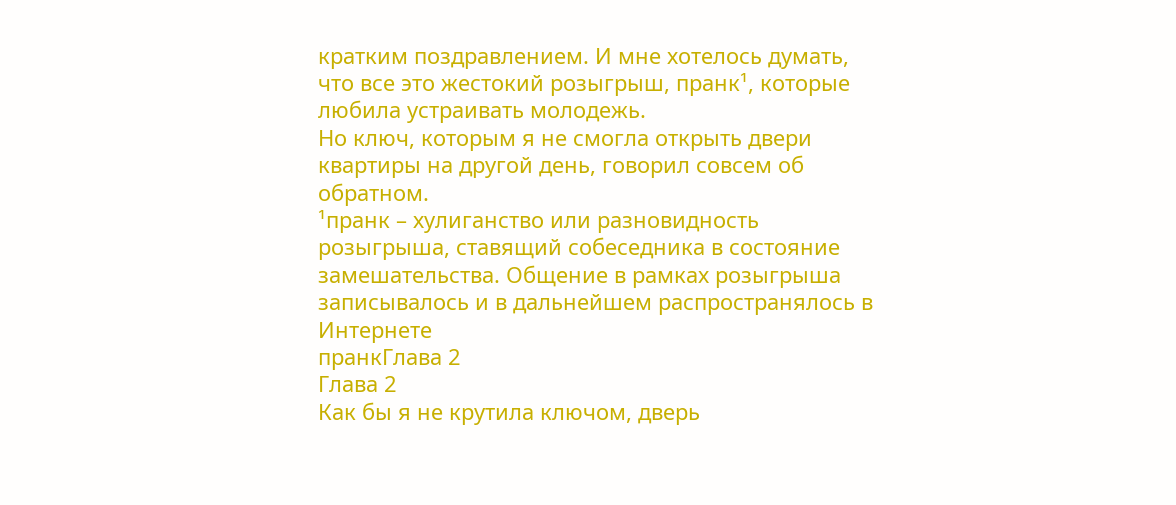кратким поздравлением. И мне хотелось думать, что все это жестокий розыгрыш, пранк¹, которые любила устраивать молодежь.
Но ключ, которым я не смогла открыть двери квартиры на другой день, говорил совсем об обратном.
¹пранк – хулиганство или разновидность розыгрыша, ставящий собеседника в состояние замешательства. Общение в рамках розыгрыша записывалось и в дальнейшем распространялось в Интернете
пранкГлава 2
Глава 2
Как бы я не крутила ключом, дверь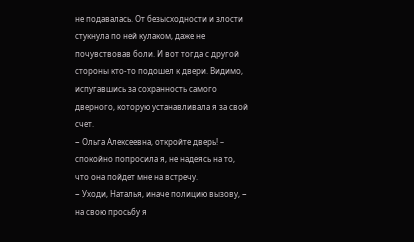не подавалась. От безысходности и злости стукнула по ней кулаком, даже не почувствовав боли. И вот тогда с другой стороны кто-то подошел к двери. Видимо, испугавшись за сохранность самого дверного, которую устанавливала я за свой счет.
− Ольга Алексеевна, откройте дверь! – спокойно попросила я, не надеясь на то, что она пойдет мне на встречу.
− Уходи, Наталья, иначе полицию вызову, − на свою просьбу я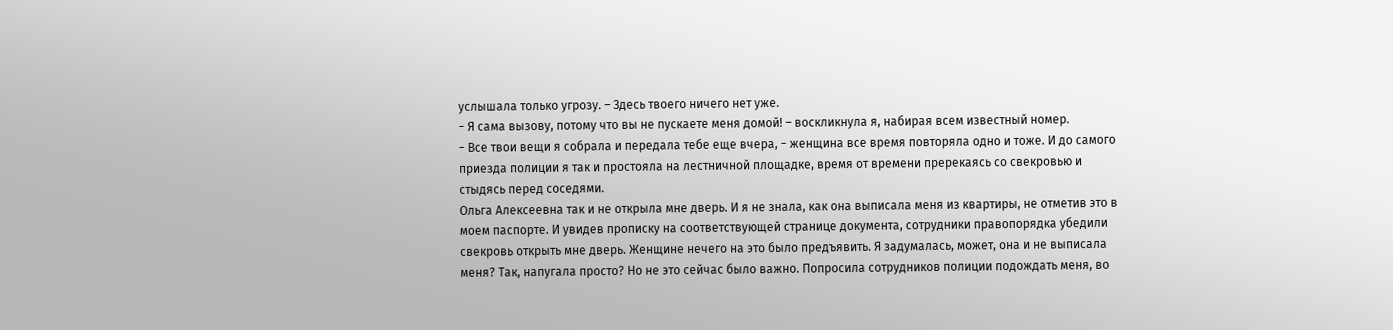услышала только угрозу. – Здесь твоего ничего нет уже.
− Я сама вызову, потому что вы не пускаете меня домой! – воскликнула я, набирая всем известный номер.
− Все твои вещи я собрала и передала тебе еще вчера, − женщина все время повторяла одно и тоже. И до самого приезда полиции я так и простояла на лестничной площадке, время от времени пререкаясь со свекровью и стыдясь перед соседями.
Ольга Алексеевна так и не открыла мне дверь. И я не знала, как она выписала меня из квартиры, не отметив это в моем паспорте. И увидев прописку на соответствующей странице документа, сотрудники правопорядка убедили свекровь открыть мне дверь. Женщине нечего на это было предъявить. Я задумалась, может, она и не выписала меня? Так, напугала просто? Но не это сейчас было важно. Попросила сотрудников полиции подождать меня, во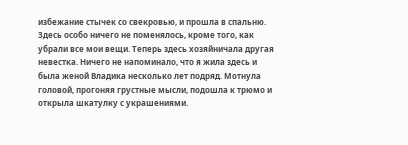избежание стычек со свекровью, и прошла в спальню. Здесь особо ничего не поменялось, кроме того, как убрали все мои вещи. Теперь здесь хозяйничала другая невестка. Ничего не напоминало, что я жила здесь и была женой Владика несколько лет подряд. Мотнула головой, прогоняя грустные мысли, подошла к трюмо и открыла шкатулку с украшениями.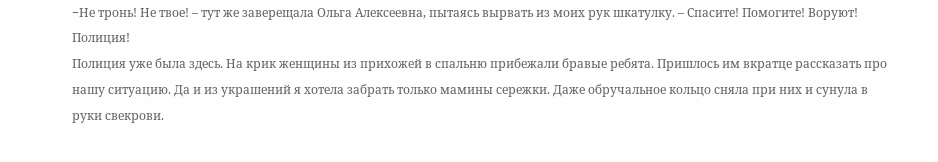−Не тронь! Не твое! – тут же заверещала Ольга Алексеевна, пытаясь вырвать из моих рук шкатулку. – Спасите! Помогите! Воруют! Полиция!
Полиция уже была здесь. На крик женщины из прихожей в спальню прибежали бравые ребята. Пришлось им вкратце рассказать про нашу ситуацию. Да и из украшений я хотела забрать только мамины сережки. Даже обручальное кольцо сняла при них и сунула в руки свекрови.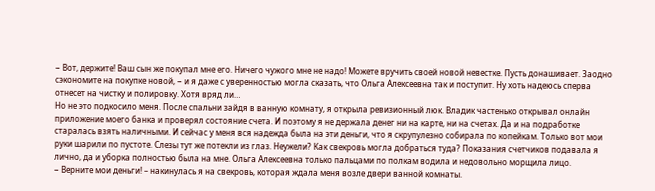− Вот, держите! Ваш сын же покупал мне его. Ничего чужого мне не надо! Можете вручить своей новой невестке. Пусть донашивает. Заодно сэкономите на покупке новой, − и я даже с уверенностью могла сказать, что Ольга Алексеевна так и поступит. Ну хоть надеюсь сперва отнесет на чистку и полировку. Хотя вряд ли…
Но не это подкосило меня. После спальни зайдя в ванную комнату, я открыла ревизионный люк. Владик частенько открывал онлайн приложение моего банка и проверял состояние счета. И поэтому я не держала денег ни на карте, ни на счетах. Да и на подработке старалась взять наличными. И сейчас у меня вся надежда была на эти деньги, что я скрупулезно собирала по копейкам. Только вот мои руки шарили по пустоте. Слезы тут же потекли из глаз. Неужели? Как свекровь могла добраться туда? Показания счетчиков подавала я лично, да и уборка полностью была на мне. Ольга Алексеевна только пальцами по полкам водила и недовольно морщила лицо.
− Верните мои деньги! – накинулась я на свекровь, которая ждала меня возле двери ванной комнаты.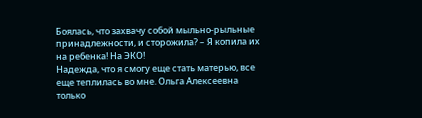Боялась, что захвачу собой мыльно-рыльные принадлежности, и сторожила? – Я копила их на ребенка! На ЭКО!
Надежда, что я смогу еще стать матерью, все еще теплилась во мне. Ольга Алексеевна только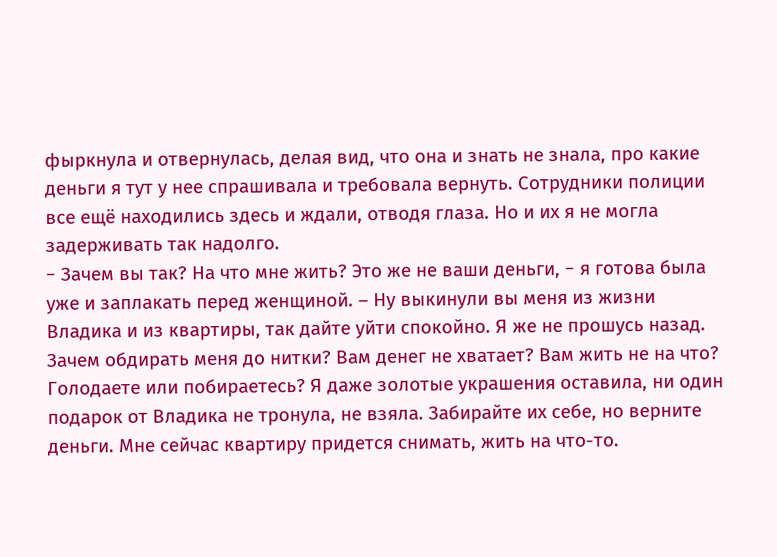фыркнула и отвернулась, делая вид, что она и знать не знала, про какие деньги я тут у нее спрашивала и требовала вернуть. Сотрудники полиции все ещё находились здесь и ждали, отводя глаза. Но и их я не могла задерживать так надолго.
− Зачем вы так? На что мне жить? Это же не ваши деньги, − я готова была уже и заплакать перед женщиной. – Ну выкинули вы меня из жизни Владика и из квартиры, так дайте уйти спокойно. Я же не прошусь назад. Зачем обдирать меня до нитки? Вам денег не хватает? Вам жить не на что? Голодаете или побираетесь? Я даже золотые украшения оставила, ни один подарок от Владика не тронула, не взяла. Забирайте их себе, но верните деньги. Мне сейчас квартиру придется снимать, жить на что-то.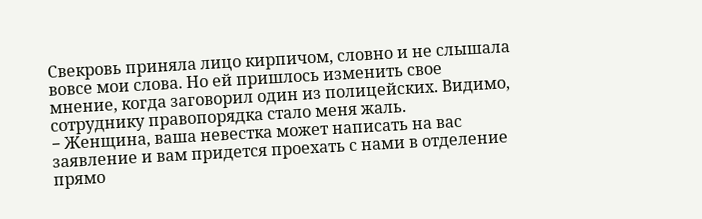Свекровь приняла лицо кирпичом, словно и не слышала вовсе мои слова. Но ей пришлось изменить свое мнение, когда заговорил один из полицейских. Видимо, сотруднику правопорядка стало меня жаль.
− Женщина, ваша невестка может написать на вас заявление и вам придется проехать с нами в отделение прямо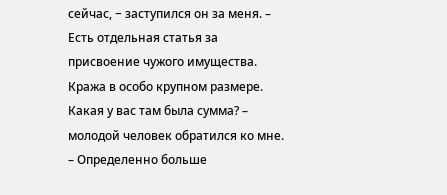сейчас, − заступился он за меня. – Есть отдельная статья за присвоение чужого имущества. Кража в особо крупном размере. Какая у вас там была сумма? – молодой человек обратился ко мне. – Определенно больше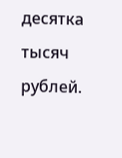десятка тысяч рублей.